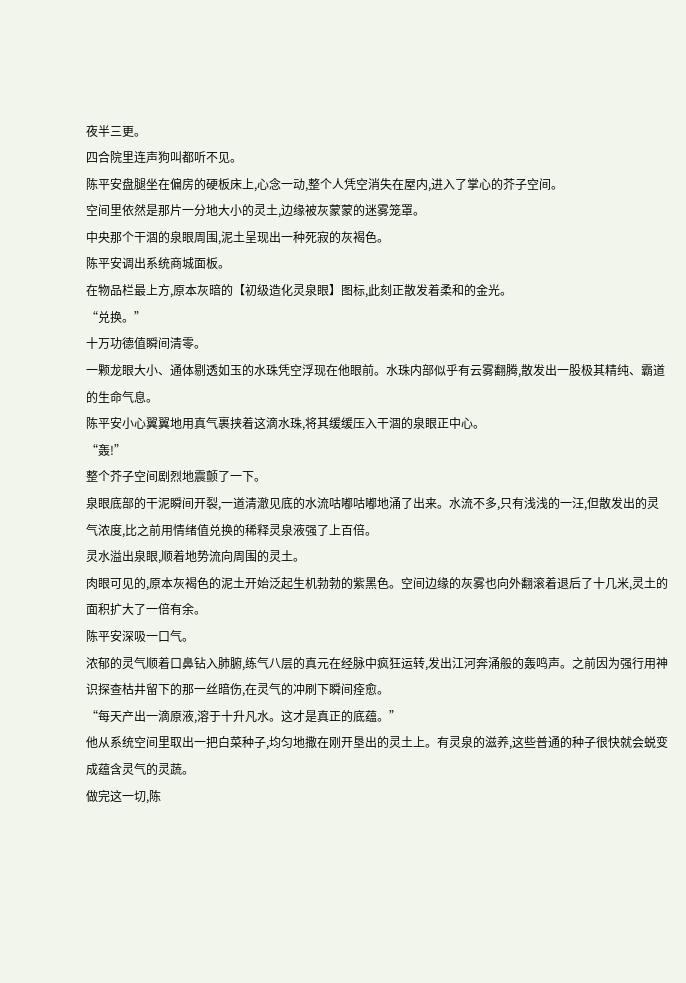夜半三更。
四合院里连声狗叫都听不见。
陈平安盘腿坐在偏房的硬板床上,心念一动,整个人凭空消失在屋内,进入了掌心的芥子空间。
空间里依然是那片一分地大小的灵土,边缘被灰蒙蒙的迷雾笼罩。
中央那个干涸的泉眼周围,泥土呈现出一种死寂的灰褐色。
陈平安调出系统商城面板。
在物品栏最上方,原本灰暗的【初级造化灵泉眼】图标,此刻正散发着柔和的金光。
“兑换。”
十万功德值瞬间清零。
一颗龙眼大小、通体剔透如玉的水珠凭空浮现在他眼前。水珠内部似乎有云雾翻腾,散发出一股极其精纯、霸道的生命气息。
陈平安小心翼翼地用真气裹挟着这滴水珠,将其缓缓压入干涸的泉眼正中心。
“轰!”
整个芥子空间剧烈地震颤了一下。
泉眼底部的干泥瞬间开裂,一道清澈见底的水流咕嘟咕嘟地涌了出来。水流不多,只有浅浅的一汪,但散发出的灵气浓度,比之前用情绪值兑换的稀释灵泉液强了上百倍。
灵水溢出泉眼,顺着地势流向周围的灵土。
肉眼可见的,原本灰褐色的泥土开始泛起生机勃勃的紫黑色。空间边缘的灰雾也向外翻滚着退后了十几米,灵土的面积扩大了一倍有余。
陈平安深吸一口气。
浓郁的灵气顺着口鼻钻入肺腑,练气八层的真元在经脉中疯狂运转,发出江河奔涌般的轰鸣声。之前因为强行用神识探查枯井留下的那一丝暗伤,在灵气的冲刷下瞬间痊愈。
“每天产出一滴原液,溶于十升凡水。这才是真正的底蕴。”
他从系统空间里取出一把白菜种子,均匀地撒在刚开垦出的灵土上。有灵泉的滋养,这些普通的种子很快就会蜕变成蕴含灵气的灵蔬。
做完这一切,陈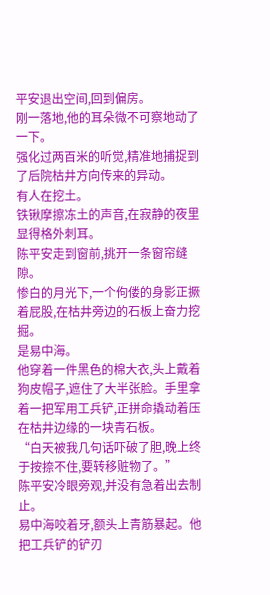平安退出空间,回到偏房。
刚一落地,他的耳朵微不可察地动了一下。
强化过两百米的听觉,精准地捕捉到了后院枯井方向传来的异动。
有人在挖土。
铁锹摩擦冻土的声音,在寂静的夜里显得格外刺耳。
陈平安走到窗前,挑开一条窗帘缝隙。
惨白的月光下,一个佝偻的身影正撅着屁股,在枯井旁边的石板上奋力挖掘。
是易中海。
他穿着一件黑色的棉大衣,头上戴着狗皮帽子,遮住了大半张脸。手里拿着一把军用工兵铲,正拼命撬动着压在枯井边缘的一块青石板。
“白天被我几句话吓破了胆,晚上终于按捺不住,要转移赃物了。”
陈平安冷眼旁观,并没有急着出去制止。
易中海咬着牙,额头上青筋暴起。他把工兵铲的铲刃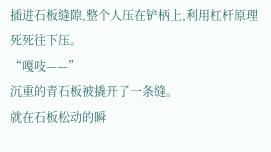插进石板缝隙,整个人压在铲柄上,利用杠杆原理死死往下压。
“嘎吱——”
沉重的青石板被撬开了一条缝。
就在石板松动的瞬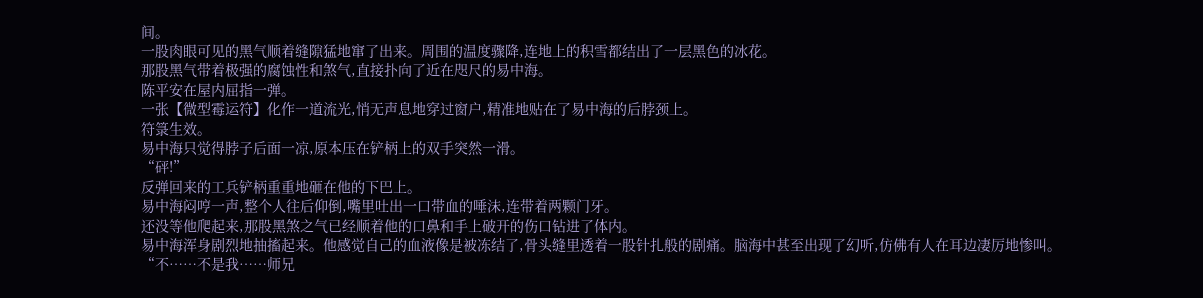间。
一股肉眼可见的黑气顺着缝隙猛地窜了出来。周围的温度骤降,连地上的积雪都结出了一层黑色的冰花。
那股黑气带着极强的腐蚀性和煞气,直接扑向了近在咫尺的易中海。
陈平安在屋内屈指一弹。
一张【微型霉运符】化作一道流光,悄无声息地穿过窗户,精准地贴在了易中海的后脖颈上。
符箓生效。
易中海只觉得脖子后面一凉,原本压在铲柄上的双手突然一滑。
“砰!”
反弹回来的工兵铲柄重重地砸在他的下巴上。
易中海闷哼一声,整个人往后仰倒,嘴里吐出一口带血的唾沫,连带着两颗门牙。
还没等他爬起来,那股黑煞之气已经顺着他的口鼻和手上破开的伤口钻进了体内。
易中海浑身剧烈地抽搐起来。他感觉自己的血液像是被冻结了,骨头缝里透着一股针扎般的剧痛。脑海中甚至出现了幻听,仿佛有人在耳边凄厉地惨叫。
“不……不是我……师兄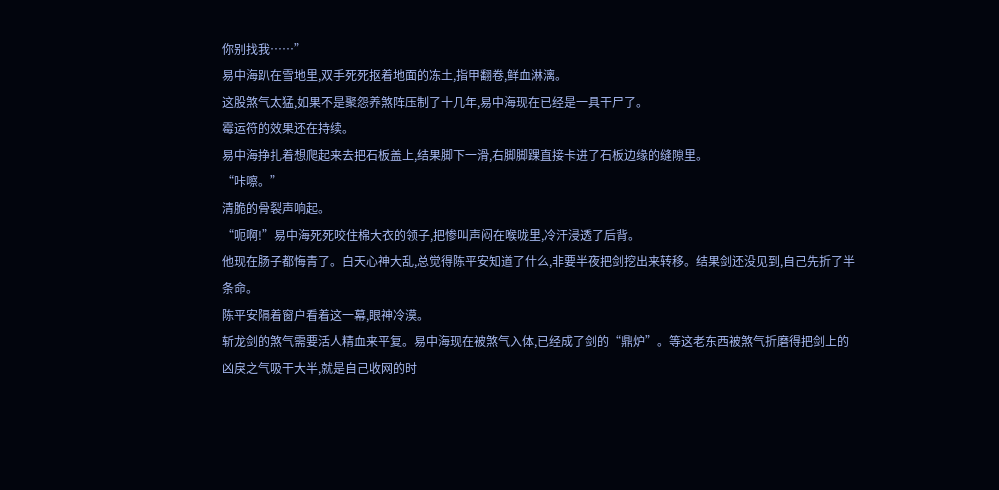你别找我……”
易中海趴在雪地里,双手死死抠着地面的冻土,指甲翻卷,鲜血淋漓。
这股煞气太猛,如果不是聚怨养煞阵压制了十几年,易中海现在已经是一具干尸了。
霉运符的效果还在持续。
易中海挣扎着想爬起来去把石板盖上,结果脚下一滑,右脚脚踝直接卡进了石板边缘的缝隙里。
“咔嚓。”
清脆的骨裂声响起。
“呃啊!”易中海死死咬住棉大衣的领子,把惨叫声闷在喉咙里,冷汗浸透了后背。
他现在肠子都悔青了。白天心神大乱,总觉得陈平安知道了什么,非要半夜把剑挖出来转移。结果剑还没见到,自己先折了半条命。
陈平安隔着窗户看着这一幕,眼神冷漠。
斩龙剑的煞气需要活人精血来平复。易中海现在被煞气入体,已经成了剑的“鼎炉”。等这老东西被煞气折磨得把剑上的凶戾之气吸干大半,就是自己收网的时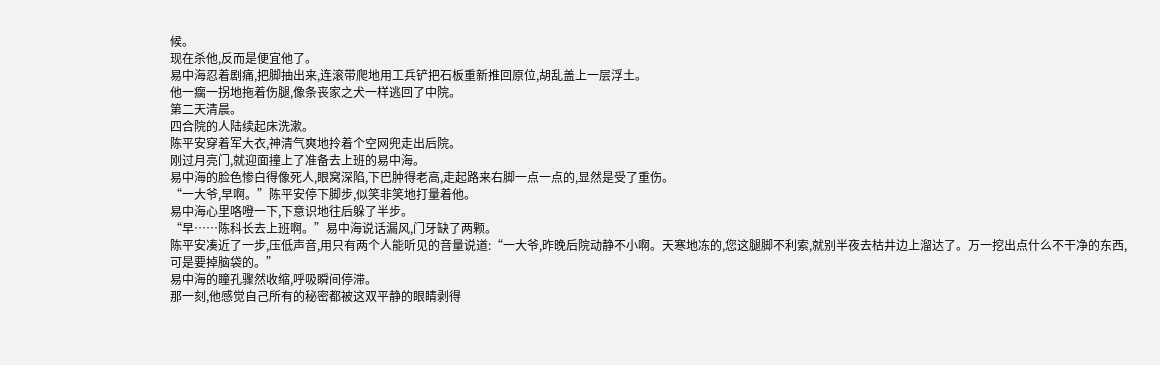候。
现在杀他,反而是便宜他了。
易中海忍着剧痛,把脚抽出来,连滚带爬地用工兵铲把石板重新推回原位,胡乱盖上一层浮土。
他一瘸一拐地拖着伤腿,像条丧家之犬一样逃回了中院。
第二天清晨。
四合院的人陆续起床洗漱。
陈平安穿着军大衣,神清气爽地拎着个空网兜走出后院。
刚过月亮门,就迎面撞上了准备去上班的易中海。
易中海的脸色惨白得像死人,眼窝深陷,下巴肿得老高,走起路来右脚一点一点的,显然是受了重伤。
“一大爷,早啊。”陈平安停下脚步,似笑非笑地打量着他。
易中海心里咯噔一下,下意识地往后躲了半步。
“早……陈科长去上班啊。”易中海说话漏风,门牙缺了两颗。
陈平安凑近了一步,压低声音,用只有两个人能听见的音量说道:“一大爷,昨晚后院动静不小啊。天寒地冻的,您这腿脚不利索,就别半夜去枯井边上溜达了。万一挖出点什么不干净的东西,可是要掉脑袋的。”
易中海的瞳孔骤然收缩,呼吸瞬间停滞。
那一刻,他感觉自己所有的秘密都被这双平静的眼睛剥得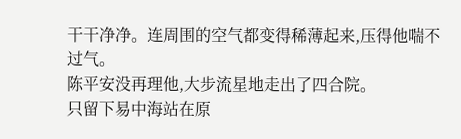干干净净。连周围的空气都变得稀薄起来,压得他喘不过气。
陈平安没再理他,大步流星地走出了四合院。
只留下易中海站在原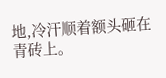地,冷汗顺着额头砸在青砖上。